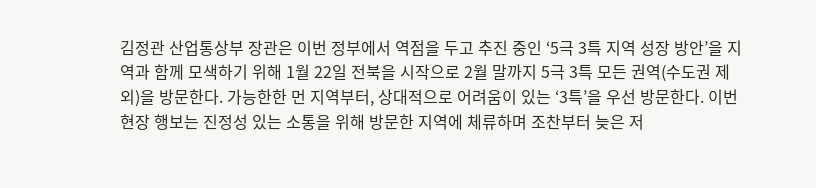김정관 산업통상부 장관은 이번 정부에서 역점을 두고 추진 중인 ‘5극 3특 지역 성장 방안’을 지역과 함께 모색하기 위해 1월 22일 전북을 시작으로 2월 말까지 5극 3특 모든 권역(수도권 제외)을 방문한다. 가능한한 먼 지역부터, 상대적으로 어려움이 있는 ‘3특’을 우선 방문한다. 이번 현장 행보는 진정성 있는 소통을 위해 방문한 지역에 체류하며 조찬부터 늦은 저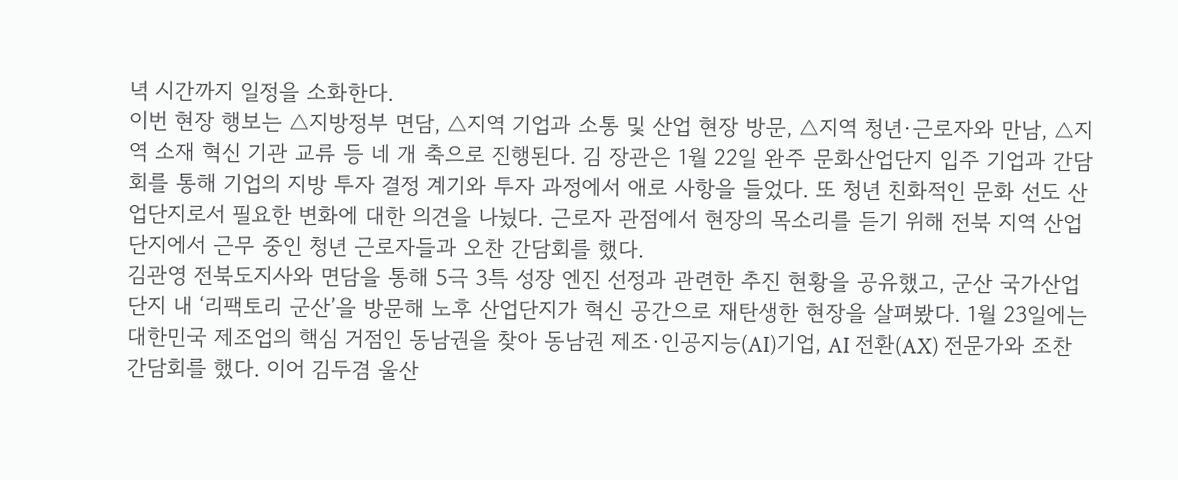녁 시간까지 일정을 소화한다.
이번 현장 행보는 △지방정부 면담, △지역 기업과 소통 및 산업 현장 방문, △지역 청년·근로자와 만남, △지역 소재 혁신 기관 교류 등 네 개 축으로 진행된다. 김 장관은 1월 22일 완주 문화산업단지 입주 기업과 간담회를 통해 기업의 지방 투자 결정 계기와 투자 과정에서 애로 사항을 들었다. 또 청년 친화적인 문화 선도 산업단지로서 필요한 변화에 대한 의견을 나눴다. 근로자 관점에서 현장의 목소리를 듣기 위해 전북 지역 산업단지에서 근무 중인 청년 근로자들과 오찬 간담회를 했다.
김관영 전북도지사와 면담을 통해 5극 3특 성장 엔진 선정과 관련한 추진 현황을 공유했고, 군산 국가산업단지 내 ‘리팩토리 군산’을 방문해 노후 산업단지가 혁신 공간으로 재탄생한 현장을 살펴봤다. 1월 23일에는 대한민국 제조업의 핵심 거점인 동남권을 찾아 동남권 제조·인공지능(AI)기업, AI 전환(AX) 전문가와 조찬 간담회를 했다. 이어 김두겸 울산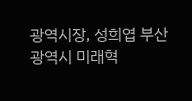광역시장, 성희엽 부산광역시 미래혁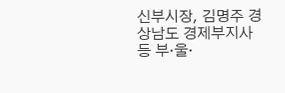신부시장, 김명주 경상남도 경제부지사 등 부·울·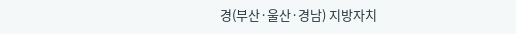경(부산·울산·경남) 지방자치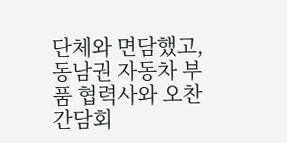단체와 면담했고, 동남권 자동차 부품 협력사와 오찬 간담회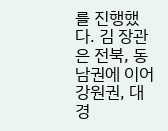를 진행했다. 김 장관은 전북, 동남권에 이어 강원권, 대경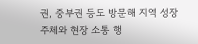권, 중부권 등도 방문해 지역 성장 주체와 현장 소통 행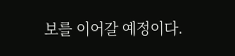보를 이어갈 예정이다.